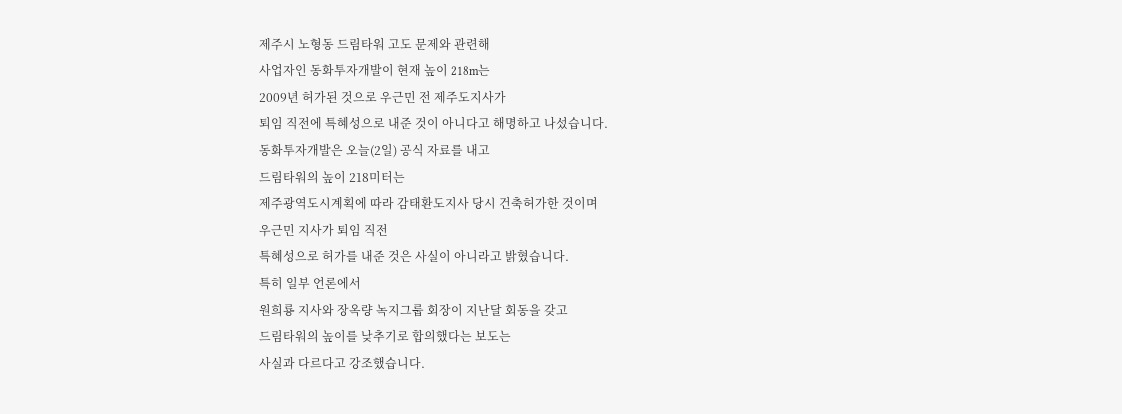제주시 노형동 드림타워 고도 문제와 관련해
사업자인 동화투자개발이 현재 높이 218m는
2009년 허가된 것으로 우근민 전 제주도지사가
퇴임 직전에 특혜성으로 내준 것이 아니다고 해명하고 나섰습니다.
동화투자개발은 오늘(2일) 공식 자료를 내고
드림타워의 높이 218미터는
제주광역도시계획에 따라 감태환도지사 당시 건축허가한 것이며
우근민 지사가 퇴임 직전
특혜성으로 허가를 내준 것은 사실이 아니라고 밝혔습니다.
특히 일부 언론에서
원희룡 지사와 장옥량 녹지그룹 회장이 지난달 회동을 갖고
드림타워의 높이를 낮추기로 합의했다는 보도는
사실과 다르다고 강조했습니다.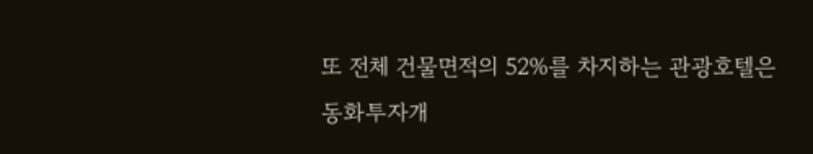또 전체 건물면적의 52%를 차지하는 관광호텔은
동화투자개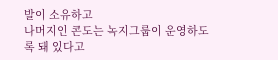발이 소유하고
나머지인 콘도는 녹지그룹이 운영하도록 돼 있다고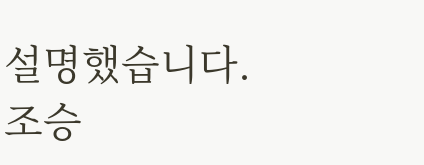설명했습니다.
조승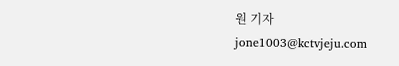원 기자
jone1003@kctvjeju.com